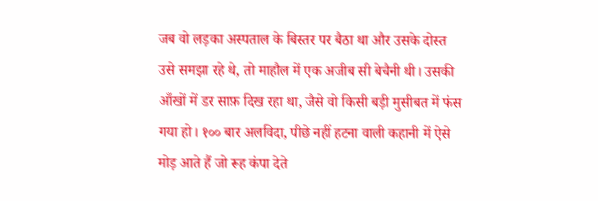जब वो लड़का अस्पताल के बिस्तर पर बैठा था और उसके दोस्त उसे समझा रहे थे, तो माहौल में एक अजीब सी बेचैनी थी। उसकी आँखों में डर साफ़ दिख रहा था, जैसे वो किसी बड़ी मुसीबत में फंस गया हो। १०० बार अलविदा, पीछे नहीं हटना वाली कहानी में ऐसे मोड़ आते हैं जो रूह कंपा देते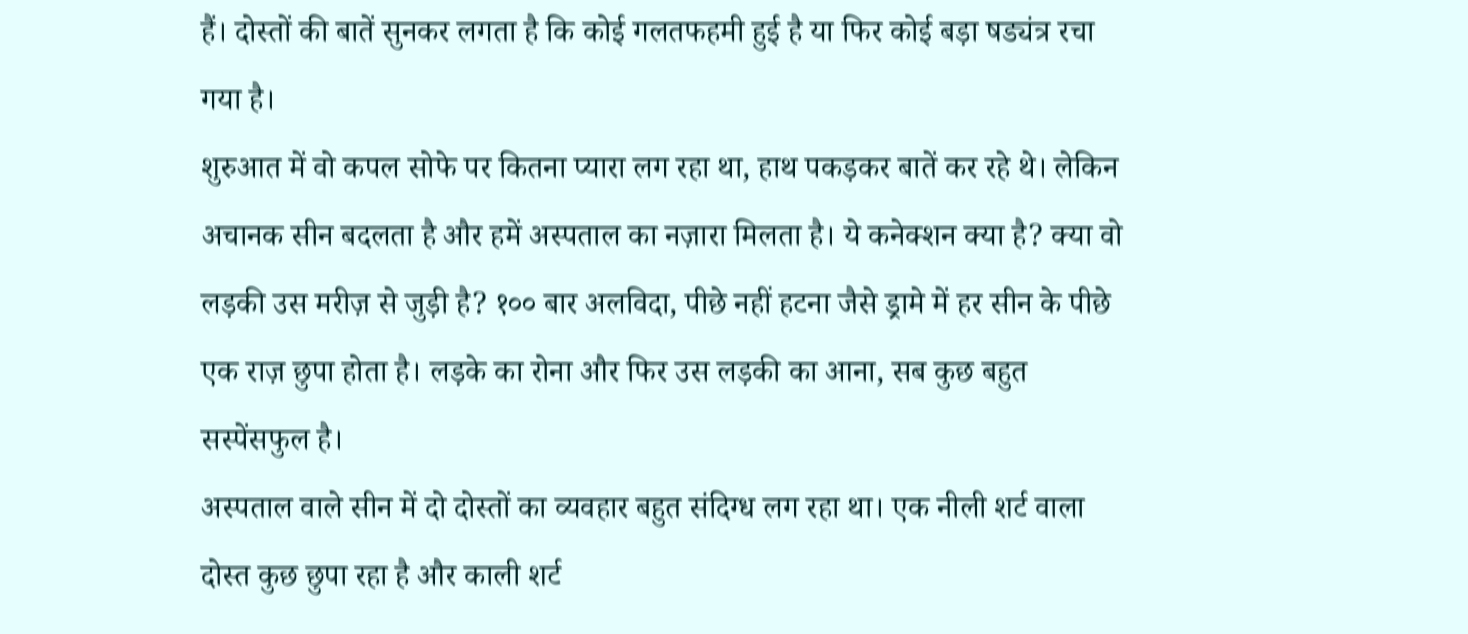हैं। दोस्तों की बातें सुनकर लगता है कि कोई गलतफहमी हुई है या फिर कोई बड़ा षड्यंत्र रचा गया है।
शुरुआत में वो कपल सोफे पर कितना प्यारा लग रहा था, हाथ पकड़कर बातें कर रहे थे। लेकिन अचानक सीन बदलता है और हमें अस्पताल का नज़ारा मिलता है। ये कनेक्शन क्या है? क्या वो लड़की उस मरीज़ से जुड़ी है? १०० बार अलविदा, पीछे नहीं हटना जैसे ड्रामे में हर सीन के पीछे एक राज़ छुपा होता है। लड़के का रोना और फिर उस लड़की का आना, सब कुछ बहुत सस्पेंसफुल है।
अस्पताल वाले सीन में दो दोस्तों का व्यवहार बहुत संदिग्ध लग रहा था। एक नीली शर्ट वाला दोस्त कुछ छुपा रहा है और काली शर्ट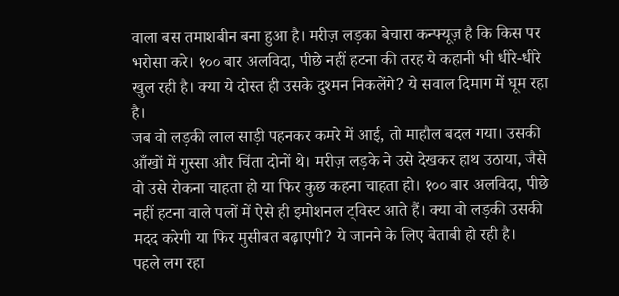वाला बस तमाशबीन बना हुआ है। मरीज़ लड़का बेचारा कन्फ्यूज़ है कि किस पर भरोसा करे। १०० बार अलविदा, पीछे नहीं हटना की तरह ये कहानी भी धीरे-धीरे खुल रही है। क्या ये दोस्त ही उसके दुश्मन निकलेंगे? ये सवाल दिमाग में घूम रहा है।
जब वो लड़की लाल साड़ी पहनकर कमरे में आई, तो माहौल बदल गया। उसकी आँखों में गुस्सा और चिंता दोनों थे। मरीज़ लड़के ने उसे देखकर हाथ उठाया, जैसे वो उसे रोकना चाहता हो या फिर कुछ कहना चाहता हो। १०० बार अलविदा, पीछे नहीं हटना वाले पलों में ऐसे ही इमोशनल ट्विस्ट आते हैं। क्या वो लड़की उसकी मदद करेगी या फिर मुसीबत बढ़ाएगी? ये जानने के लिए बेताबी हो रही है।
पहले लग रहा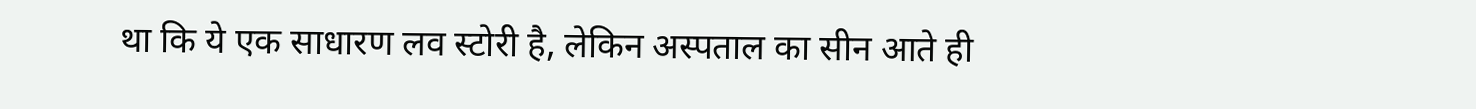था कि ये एक साधारण लव स्टोरी है, लेकिन अस्पताल का सीन आते ही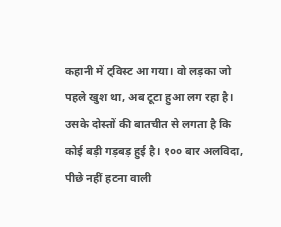कहानी में ट्विस्ट आ गया। वो लड़का जो पहले खुश था, अब टूटा हुआ लग रहा है। उसके दोस्तों की बातचीत से लगता है कि कोई बड़ी गड़बड़ हुई है। १०० बार अलविदा, पीछे नहीं हटना वाली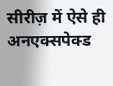सीरीज़ में ऐसे ही अनएक्सपेक्ड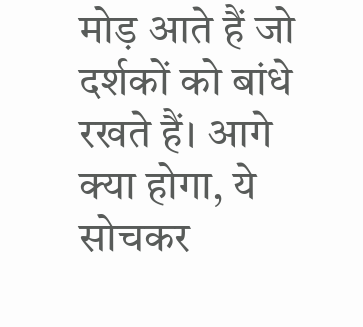मोड़ आते हैं जो दर्शकों को बांधे रखते हैं। आगे क्या होगा, ये सोचकर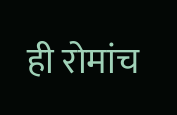ही रोमांच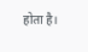होता है।